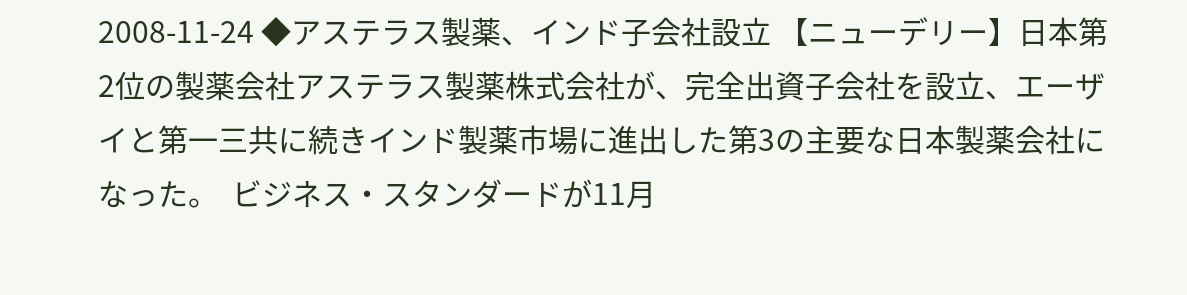2008-11-24 ◆アステラス製薬、インド子会社設立 【ニューデリー】日本第2位の製薬会社アステラス製薬株式会社が、完全出資子会社を設立、エーザイと第一三共に続きインド製薬市場に進出した第3の主要な日本製薬会社になった。  ビジネス・スタンダードが11月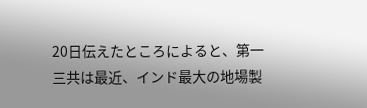20日伝えたところによると、第一三共は最近、インド最大の地場製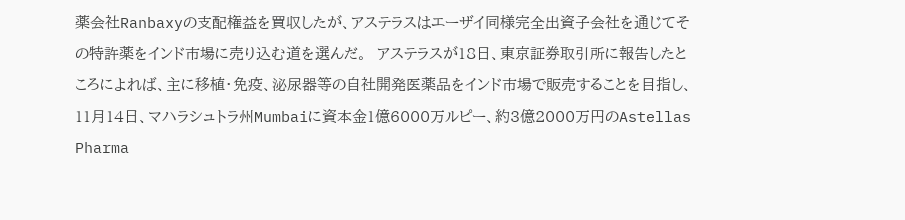薬会社Ranbaxyの支配権益を買収したが、アステラスはエーザイ同様完全出資子会社を通じてその特許薬をインド市場に売り込む道を選んだ。  アステラスが18日、東京証券取引所に報告したところによれば、主に移植・免疫、泌尿器等の自社開発医薬品をインド市場で販売することを目指し、11月14日、マハラシュトラ州Mumbaiに資本金1億6000万ルピー、約3億2000万円のAstellas Pharma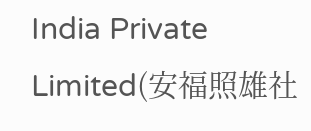India Private Limited(安福照雄社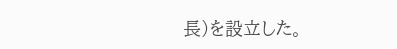長)を設立した。